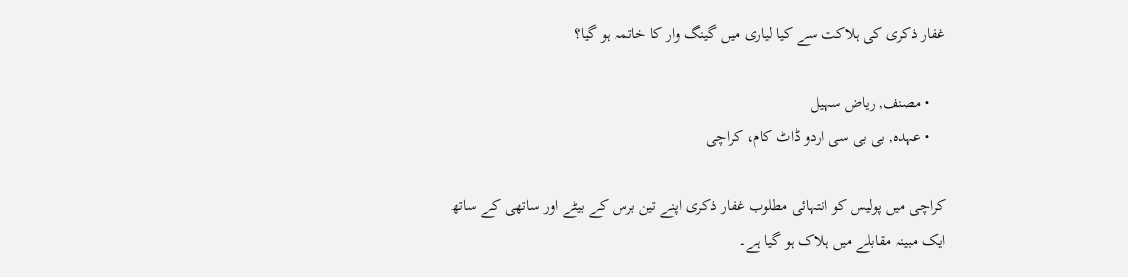غفار ذکری کی ہلاکت سے کیا لیاری میں گینگ وار کا خاتمہ ہو گیا؟

    • مصنف, ریاض سہیل
    • عہدہ, بی بی سی اردو ڈاٹ کام، کراچی

کراچی میں پولیس کو انتہائی مطلوب غفار ذکری اپنے تین برس کے بیٹے اور ساتھی کے ساتھ ایک مبینہ مقابلے میں ہلاک ہو گیا ہے۔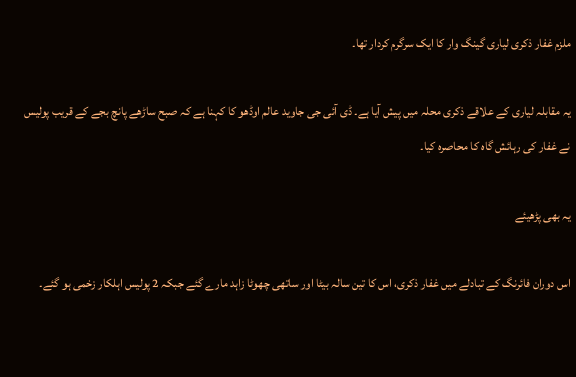ملزم غفار ذکری لیاری گینگ وار کا ایک سرگرم کردار تھا۔

یہ مقابلہ لیاری کے علاقے ذکری محلہ میں پیش آیا ہے۔ ڈی آئی جی جاوید عالم اوڈھو کا کہنا ہے کہ صبح ساڑھے پانچ بجے کے قریب پولیس نے غفار کی رہائش گاہ کا محاصرہ کیا۔

یہ بھی پڑھیئے

اس دوران فائرنگ کے تبادلے میں غفار ذکری، اس کا تین سالہ بیٹا اور ساتھی چھوٹا زاہد مارے گئے جبکہ 2 پولیس اہلکار زخمی ہو گئے۔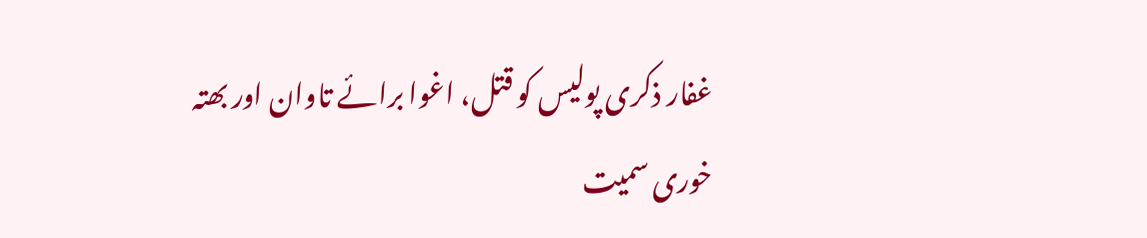غفار ذکری پولیس کو قتل، اغوا برائے تاوان اور بھتہ خوری سمیت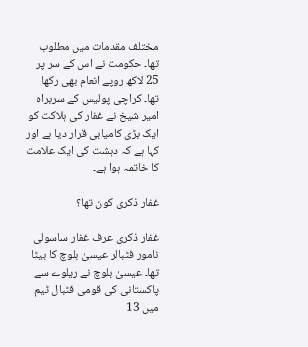مختلف مقدمات میں مطلوب تھا۔ حکومت نے اس کے سر پر 25 لاکھ روپے انعام بھی رکھا تھا۔ کراچی پولیس کے سربراہ امیر شیخ نے غفار کی ہلاکت کو ایک بڑی کامیابی قرار دیا ہے اور کہا ہے کہ دہشت کی ایک علامت کا خاتمہ ہوا ہے۔

غفار ذکری کون تھا؟

غفار ذکری عرف غفار ساسولی نامور فٹبالر عیسیٰ بلوچ کا بیٹا تھا۔ عیسیٰ بلوچ نے ریلوے سے پاکستانی کی قومی فٹبال ٹیم میں 13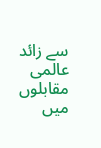سے زائد عالمی مقابلوں میں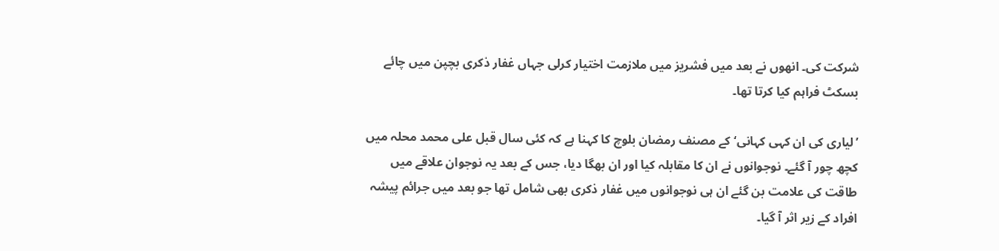شرکت کی۔ انھوں نے بعد میں فشریز میں ملازمت اختیار کرلی جہاں غفار ذکری بچپن میں چائے بسکٹ فراہم کیا کرتا تھا۔

’لیاری کی ان کہی کہانی‘ کے مصنف رمضان بلوچ کا کہنا ہے کہ کئی سال قبل علی محمد محلہ میں کچھ چور آ گئے۔ نوجوانوں نے ان کا مقابلہ کیا اور ان بھگا دیا، جس کے بعد یہ نوجوان علاقے میں طاقت کی علامت بن گئے ان ہی نوجوانوں میں غفار ذکری بھی شامل تھا جو بعد میں جرائم پیشہ افراد کے زیر اثر آ گیا۔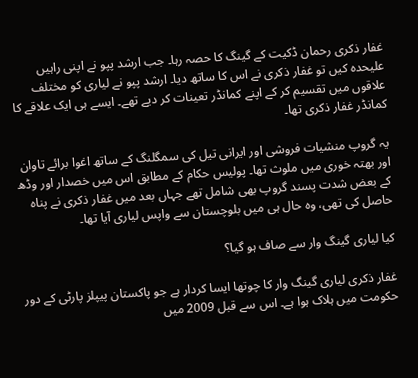غفار ذکری رحمان ڈکیت کے گینگ کا حصہ رہا۔ جب ارشد پپو نے اپنی راہیں علیحدہ کیں تو غفار ذکری نے اس کا ساتھ دیا۔ ارشد پپو نے لیاری کو مختلف علاقوں میں تقسیم کر کے اپنے کمانڈر تعینات کر دیے تھے۔ ایسے ہی ایک علاقے کا کمانڈر غفار ذکری تھا۔

یہ گروپ منشیات فروشی اور ایرانی تیل کی سمگلنگ کے ساتھ اغوا برائے تاوان اور بھتہ خوری میں ملوث تھا۔ پولیس حکام کے مطابق اس میں خصدار اور وڈھ کے بعض شدت پسند گروپ بھی شامل تھے جہاں بعد میں غفار ذکری نے پناہ حاصل کی تھی، وہ حال ہی میں بلوچستان سے واپس لیاری آیا تھا۔

کیا لیاری گینگ وار سے صاف ہو گیا؟

غفار ذکری لیاری گینگ وار کا چوتھا ایسا کردار ہے جو پاکستان پیپلز پارٹی کے دور حکومت میں ہلاک ہوا ہے۔ اس سے قبل 2009 میں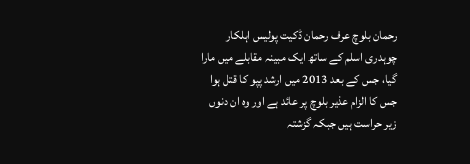رحمان بلوچ عرف رحمان ڈکیت پولیس اہلکار چوہدری اسلم کے ساتھ ایک مبینہ مقابلے میں مارا گیا، جس کے بعد 2013 میں ارشد پپو کا قتل ہوا جس کا الزام عذیر بلوچ پر عائد ہے اور وہ ان دنوں زیر حراست ہیں جبکہ گزشتہ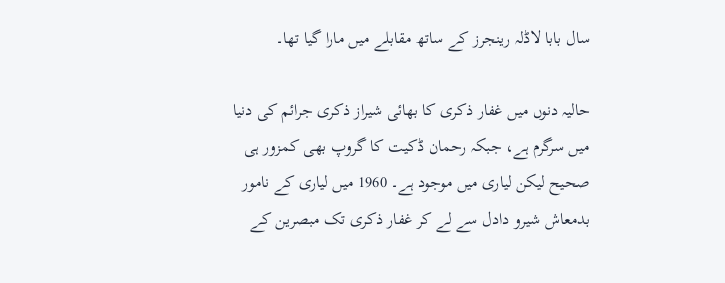سال بابا لاڈلہ رینجرز کے ساتھ مقابلے میں مارا گیا تھا۔

حالیہ دنوں میں غفار ذکری کا بھائی شیراز ذکری جرائم کی دنیا میں سرگرم ہے، جبکہ رحمان ڈکیت کا گروپ بھی کمزور ہی صحیح لیکن لیاری میں موجود ہے۔ 1960 میں لیاری کے نامور بدمعاش شیرو دادل سے لے کر غفار ذکری تک مبصرین کے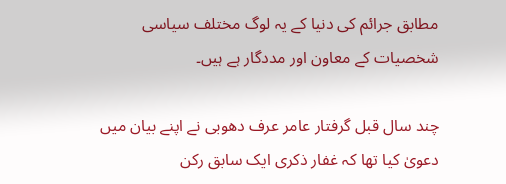مطابق جرائم کی دنیا کے یہ لوگ مختلف سیاسی شخصیات کے معاون اور مددگار ہے ہیں۔

چند سال قبل گرفتار عامر عرف دھوبی نے اپنے بیان میں دعویٰ کیا تھا کہ غفار ذکری ایک سابق رکن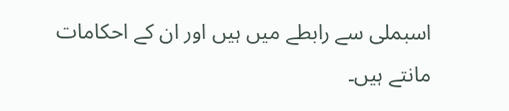اسبملی سے رابطے میں ہیں اور ان کے احکامات مانتے ہیں۔